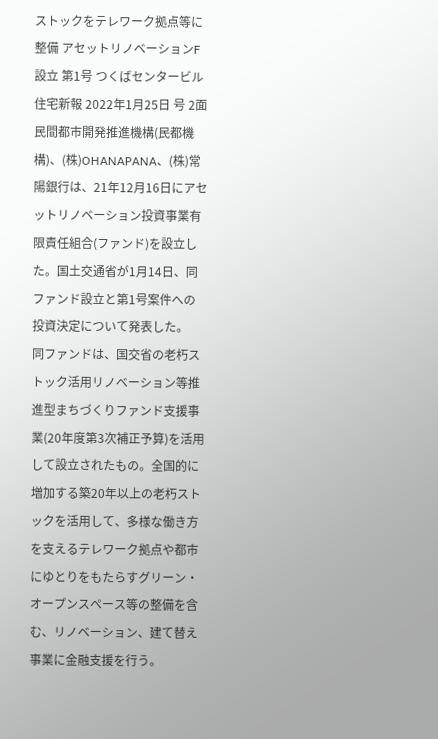ストックをテレワーク拠点等に整備 アセットリノベーションF設立 第1号 つくばセンタービル
住宅新報 2022年1月25日 号 2面
民間都市開発推進機構(民都機構)、(株)OHANAPANA、(株)常陽銀行は、21年12月16日にアセットリノベーション投資事業有限責任組合(ファンド)を設立した。国土交通省が1月14日、同ファンド設立と第1号案件への投資決定について発表した。
同ファンドは、国交省の老朽ストック活用リノベーション等推進型まちづくりファンド支援事業(20年度第3次補正予算)を活用して設立されたもの。全国的に増加する築20年以上の老朽ストックを活用して、多様な働き方を支えるテレワーク拠点や都市にゆとりをもたらすグリーン・オープンスペース等の整備を含む、リノベーション、建て替え事業に金融支援を行う。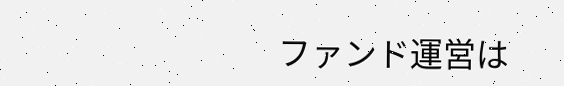ファンド運営は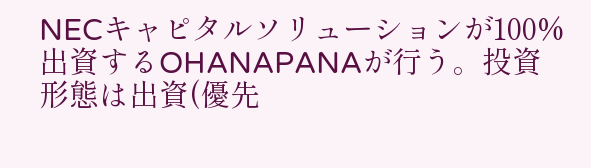NECキャピタルソリューションが100%出資するOHANAPANAが行う。投資形態は出資(優先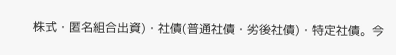株式・匿名組合出資)・社債(普通社債・劣後社債)・特定社債。今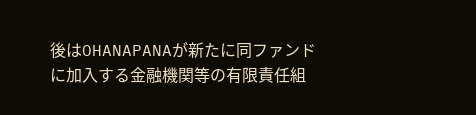後はOHANAPANAが新たに同ファンドに加入する金融機関等の有限責任組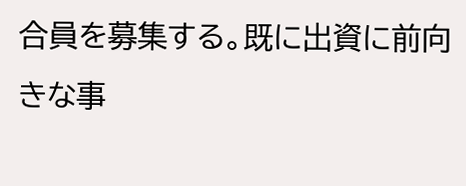合員を募集する。既に出資に前向きな事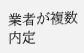業者が複数内定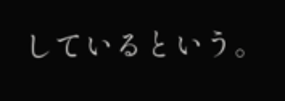しているという。